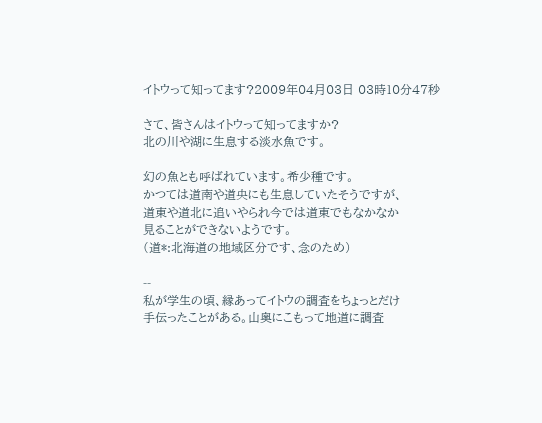イトウって知ってます?2009年04月03日 03時10分47秒

さて、皆さんはイトウって知ってますか?
北の川や湖に生息する淡水魚です。

幻の魚とも呼ばれています。希少種です。
かつては道南や道央にも生息していたそうですが、
道東や道北に追いやられ今では道東でもなかなか
見ることができないようです。
(道*:北海道の地域区分です、念のため)

--
私が学生の頃、縁あってイトウの調査をちょっとだけ
手伝ったことがある。山奥にこもって地道に調査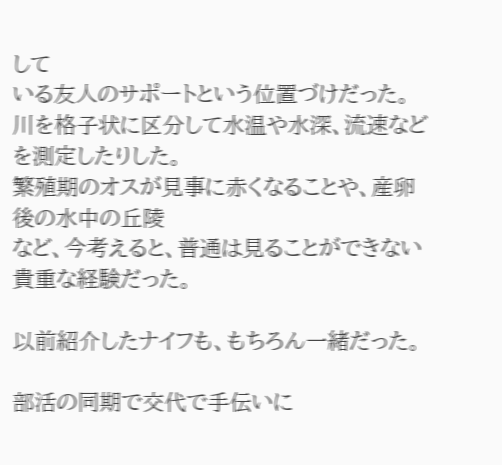して
いる友人のサポートという位置づけだった。
川を格子状に区分して水温や水深、流速などを測定したりした。
繁殖期のオスが見事に赤くなることや、産卵後の水中の丘陵
など、今考えると、普通は見ることができない貴重な経験だった。

以前紹介したナイフも、もちろん一緒だった。

部活の同期で交代で手伝いに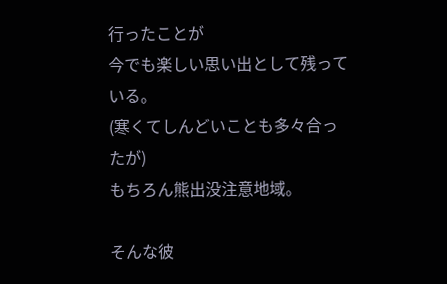行ったことが
今でも楽しい思い出として残っている。
(寒くてしんどいことも多々合ったが)
もちろん熊出没注意地域。

そんな彼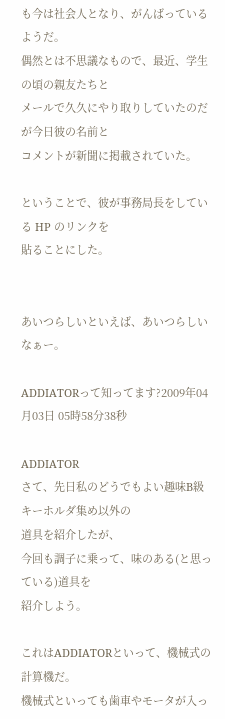も今は社会人となり、がんばっているようだ。
偶然とは不思議なもので、最近、学生の頃の親友たちと
メールで久久にやり取りしていたのだが今日彼の名前と
コメントが新聞に掲載されていた。

ということで、彼が事務局長をしている HP のリンクを
貼ることにした。


あいつらしいといえば、あいつらしいなぁー。

ADDIATORって知ってます?2009年04月03日 05時58分38秒

ADDIATOR
さて、先日私のどうでもよい趣味B級キーホルダ集め以外の
道具を紹介したが、
今回も調子に乗って、味のある(と思っている)道具を
紹介しよう。

これはADDIATORといって、機械式の計算機だ。
機械式といっても歯車やモータが入っ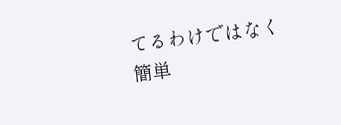てるわけではなく
簡単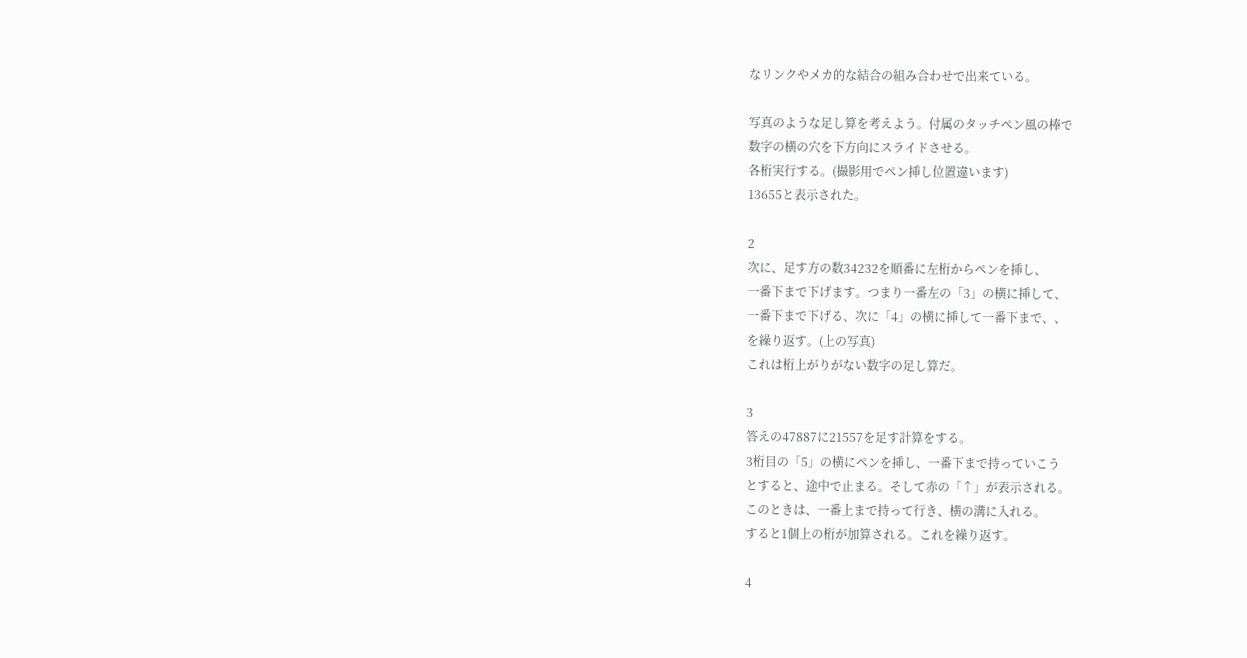なリンクやメカ的な結合の組み合わせで出来ている。

写真のような足し算を考えよう。付属のタッチペン風の棒で
数字の横の穴を下方向にスライドさせる。
各桁実行する。(撮影用でペン挿し位置違います)
13655と表示された。

2
次に、足す方の数34232を順番に左桁からペンを挿し、
一番下まで下げます。つまり一番左の「3」の横に挿して、
一番下まで下げる、次に「4」の横に挿して一番下まで、、
を繰り返す。(上の写真)
これは桁上がりがない数字の足し算だ。

3
答えの47887に21557を足す計算をする。
3桁目の「5」の横にペンを挿し、一番下まで持っていこう
とすると、途中で止まる。そして赤の「↑」が表示される。
このときは、一番上まで持って行き、横の溝に入れる。
すると1個上の桁が加算される。これを繰り返す。

4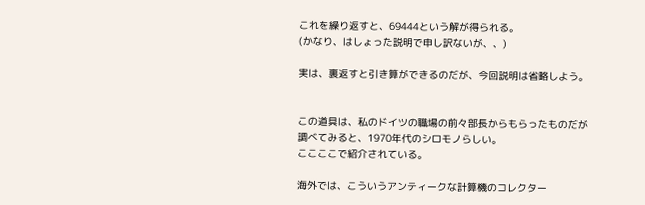これを繰り返すと、69444という解が得られる。
(かなり、はしょった説明で申し訳ないが、、)

実は、裏返すと引き算ができるのだが、今回説明は省略しよう。


この道具は、私のドイツの職場の前々部長からもらったものだが
調べてみると、1970年代のシロモノらしい。
ここここで紹介されている。

海外では、こういうアンティークな計算機のコレクター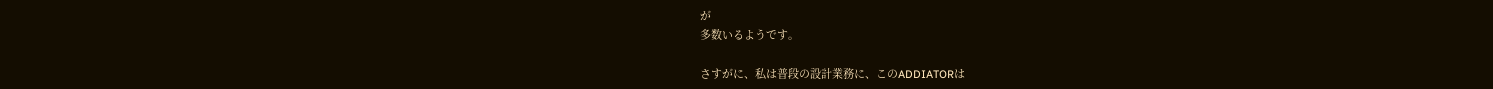が
多数いるようです。

さすがに、私は普段の設計業務に、このADDIATORは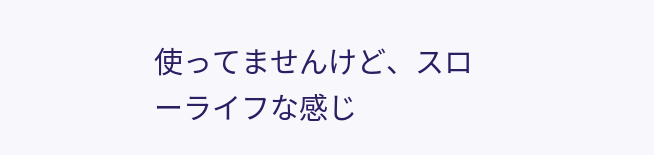使ってませんけど、スローライフな感じ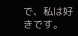で、私は好きです。